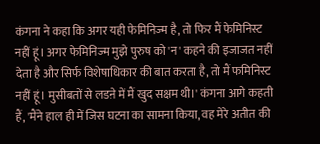कंगना ने कहा कि अगर यही फेमिनिज्म है, तो फिर मैं फेमिनिस्ट नहीं हूं। अगर फेमिनिज्म मुझे पुरुष को 'न' कहने की इजाजत नहीं देता है और सिर्फ विशेषाधिकार की बात करता है, तो मैं फमिनिस्ट नहीं हूं। मुसीबतों से लडऩे में मैं खुद सक्षम थी।' कंगना आगे कहती हैं, 'मैंने हाल ही में जिस घटना का सामना किया, वह मेरे अतीत की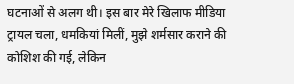घटनाओं से अलग थी। इस बार मेरे खिलाफ मीडिया ट्रायल चला, धमकियां मिलीं, मुझे शर्मसार कराने की कोशिश की गई, लेकिन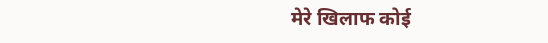मेरे खिलाफ कोई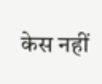केस नहीं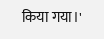किया गया।'